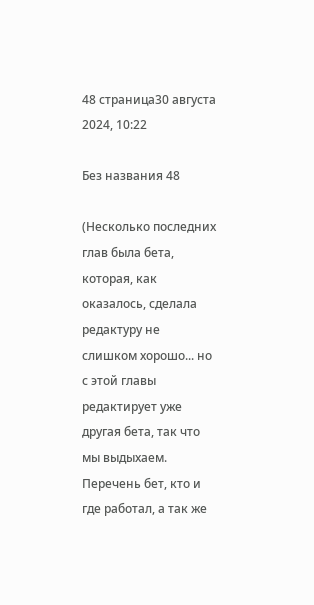48 страница30 августа 2024, 10:22

Без названия 48

(Несколько последних глав была бета, которая, как оказалось, сделала редактуру не слишком хорошо... но с этой главы редактирует уже другая бета, так что мы выдыхаем. Перечень бет, кто и где работал, а так же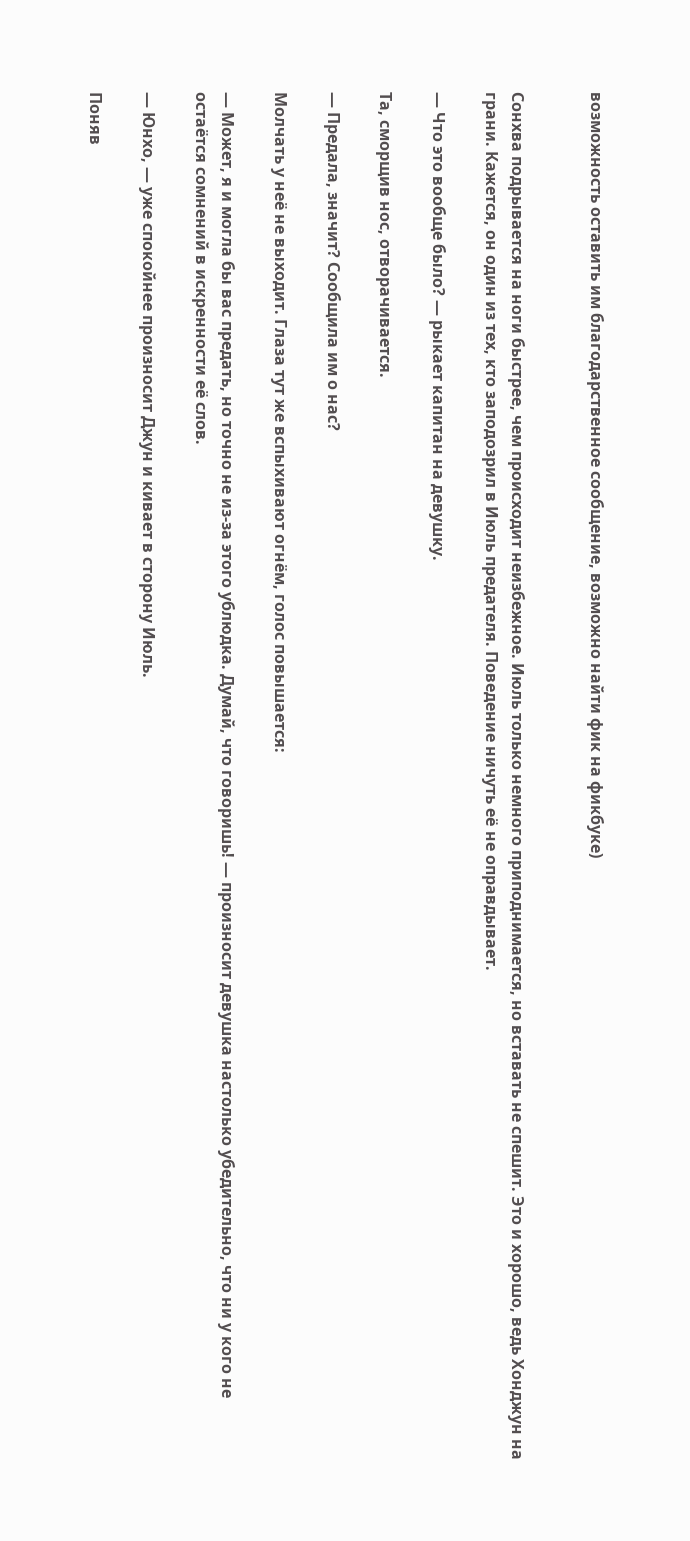возможность оставить им благодарственное сообщение, возможно найти фик на фикбуке)


Сонхва подрывается на ноги быстрее, чем происходит неизбежное. Июль только немного приподнимается, но вставать не спешит. Это и хорошо, ведь Хонджун на грани. Кажется, он один из тех, кто заподозрил в Июль предателя. Поведение ничуть еë не оправдывает.

— Что это вообще было? — рыкает капитан на девушку.

Та, сморщив нос, отворачивается.

— Предала, значит? Сообщила им о нас?

Молчать у неё не выходит. Глаза тут же вспыхивают огнём, голос повышается:

— Может, я и могла бы вас предать, но точно не из-за этого ублюдка. Думай, что говоришь! — произносит девушка настолько убедительно, что ни у кого не остаётся сомнений в искренности её слов.

— Юнхо, — уже спокойнее произносит Джун и кивает в сторону Июль.

Поняв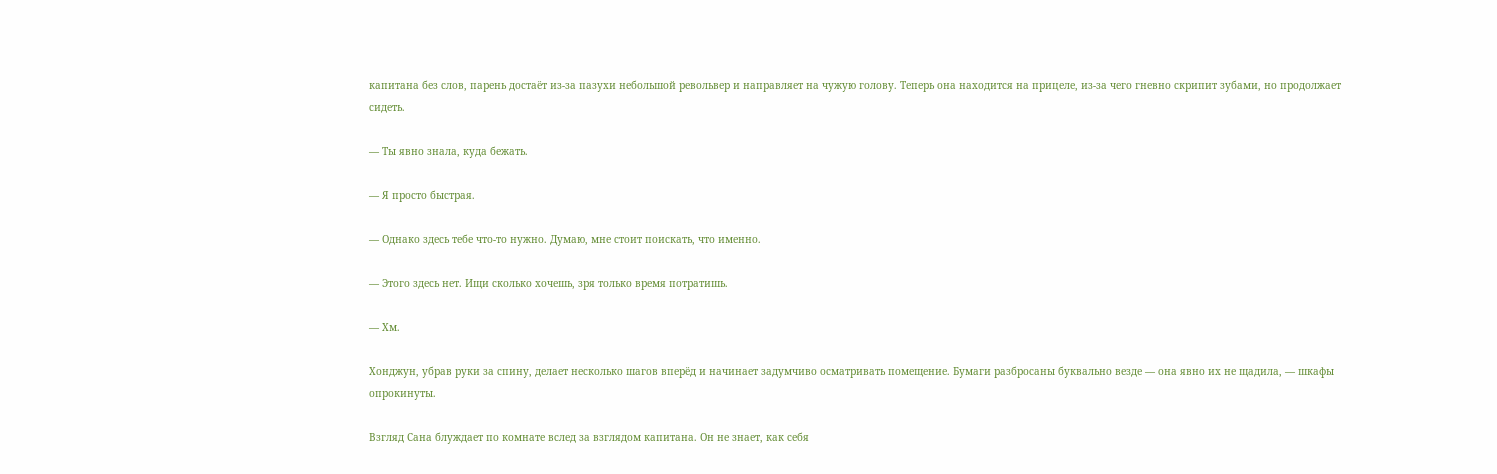капитана без слов, парень достаёт из-за пазухи небольшой револьвер и направляет на чужую голову. Теперь она находится на прицеле, из-за чего гневно скрипит зубами, но продолжает сидеть.

— Ты явно знала, куда бежать.

— Я просто быстрая.

— Однако здесь тебе что-то нужно. Думаю, мне стоит поискать, что именно.

— Этого здесь нет. Ищи сколько хочешь, зря только время потратишь.

— Хм.

Хонджун, убрав руки за спину, делает несколько шагов вперёд и начинает задумчиво осматривать помещение. Бумаги разбросаны буквально везде — она явно их не щадила, — шкафы опрокинуты.

Взгляд Сана блуждает по комнате вслед за взглядом капитана. Он не знает, как себя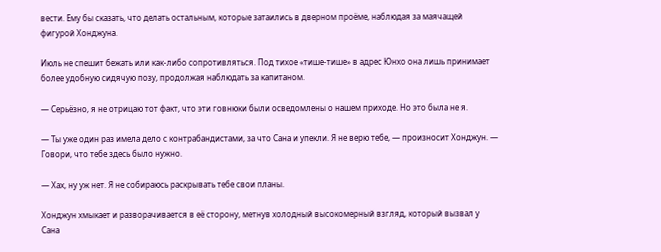вести. Ему бы сказать, что делать остальным, которые затаились в дверном проёме, наблюдая за маячащей фигурой Хонджуна.

Июль не спешит бежать или как-либо сопротивляться. Под тихое «тише-тише» в адрес Юнхо она лишь принимает более удобную сидячую позу, продолжая наблюдать за капитаном.

— Серьёзно, я не отрицаю тот факт, что эти говнюки были осведомлены о нашем приходе. Но это была не я.

— Ты уже один раз имела дело с контрабандистами, за что Сана и упекли. Я не верю тебе, — произносит Хонджун. — Говори, что тебе здесь было нужно.

— Хах, ну уж нет. Я не собираюсь раскрывать тебе свои планы.

Хонджун хмыкает и разворачивается в её сторону, метнув холодный высокомерный взгляд, который вызвал у Сана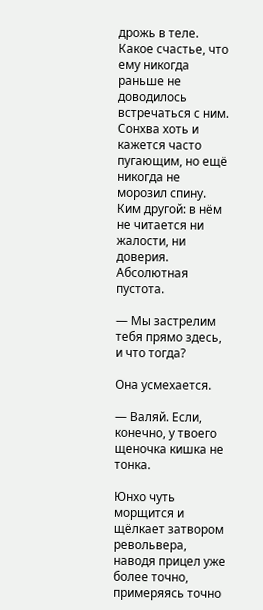дрожь в теле. Какое счастье, что ему никогда раньше не доводилось встречаться с ним. Сонхва хоть и кажется часто пугающим, но ещё никогда не морозил спину. Ким другой: в нём не читается ни жалости, ни доверия. Абсолютная пустота.

— Мы застрелим тебя прямо здесь, и что тогда?

Она усмехается.

— Валяй. Если, конечно, у твоего щеночка кишка не тонка.

Юнхо чуть морщится и щёлкает затвором револьвера, наводя прицел уже более точно, примеряясь точно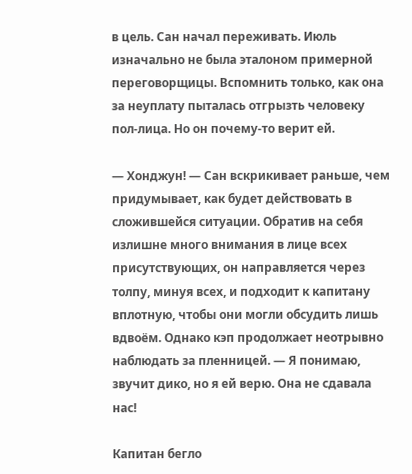в цель. Сан начал переживать. Июль изначально не была эталоном примерной переговорщицы. Вспомнить только, как она за неуплату пыталась отгрызть человеку пол-лица. Но он почему-то верит ей.

— Хонджун! — Сан вскрикивает раньше, чем придумывает, как будет действовать в сложившейся ситуации. Обратив на себя излишне много внимания в лице всех присутствующих, он направляется через толпу, минуя всех, и подходит к капитану вплотную, чтобы они могли обсудить лишь вдвоём. Однако кэп продолжает неотрывно наблюдать за пленницей. — Я понимаю, звучит дико, но я ей верю. Она не сдавала нас!

Капитан бегло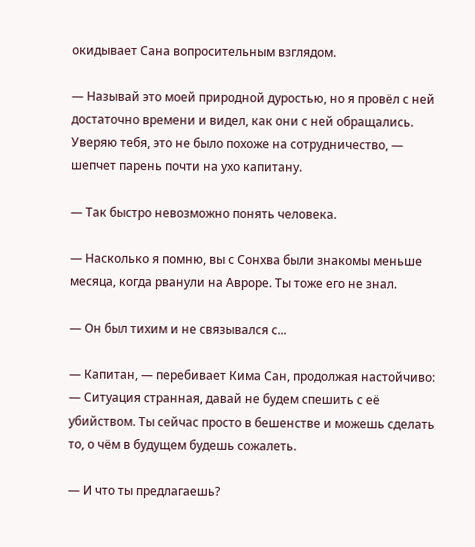окидывает Сана вопросительным взглядом.

— Называй это моей природной дуростью, но я провёл с ней достаточно времени и видел, как они с ней обращались. Уверяю тебя, это не было похоже на сотрудничество, — шепчет парень почти на ухо капитану.

— Так быстро невозможно понять человека.

— Насколько я помню, вы с Сонхва были знакомы меньше месяца, когда рванули на Авроре. Ты тоже его не знал.

— Он был тихим и не связывался с...

— Капитан, — перебивает Кима Сан, продолжая настойчиво: — Ситуация странная, давай не будем спешить с еë убийством. Ты сейчас просто в бешенстве и можешь сделать то, о чём в будущем будешь сожалеть.

— И что ты предлагаешь?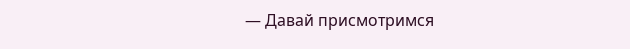— Давай присмотримся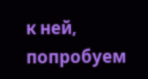к ней, попробуем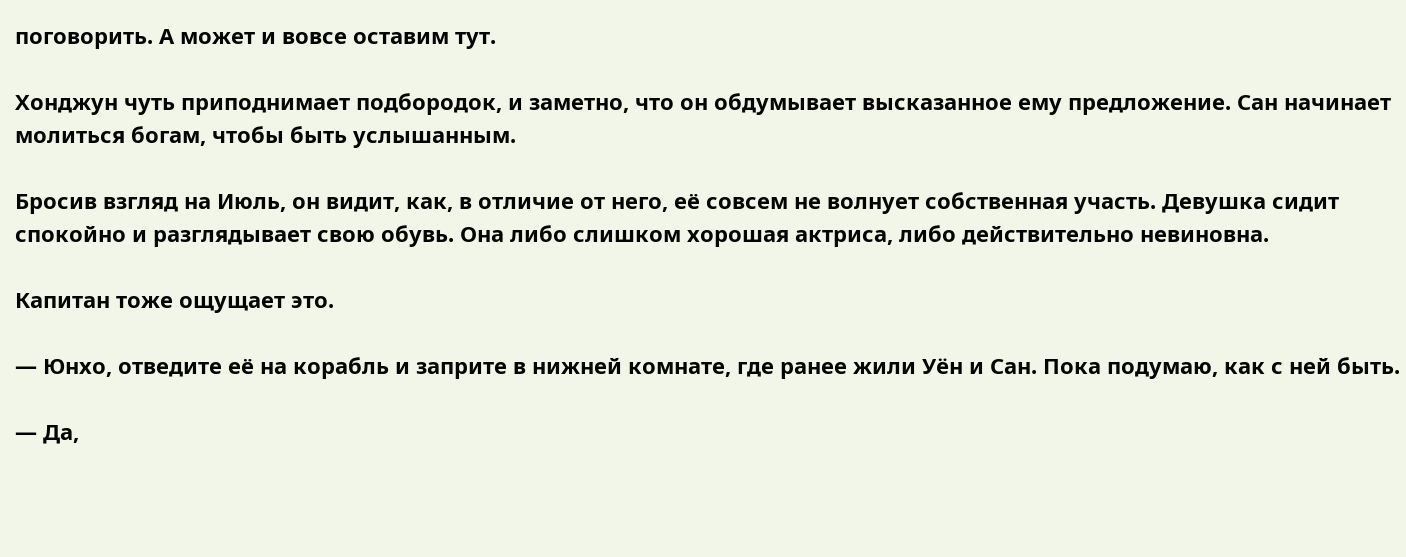поговорить. А может и вовсе оставим тут.

Хонджун чуть приподнимает подбородок, и заметно, что он обдумывает высказанное ему предложение. Сан начинает молиться богам, чтобы быть услышанным.

Бросив взгляд на Июль, он видит, как, в отличие от него, её совсем не волнует собственная участь. Девушка сидит спокойно и разглядывает свою обувь. Она либо слишком хорошая актриса, либо действительно невиновна.

Капитан тоже ощущает это.

— Юнхо, отведите её на корабль и заприте в нижней комнате, где ранее жили Уëн и Сан. Пока подумаю, как с ней быть.

— Да,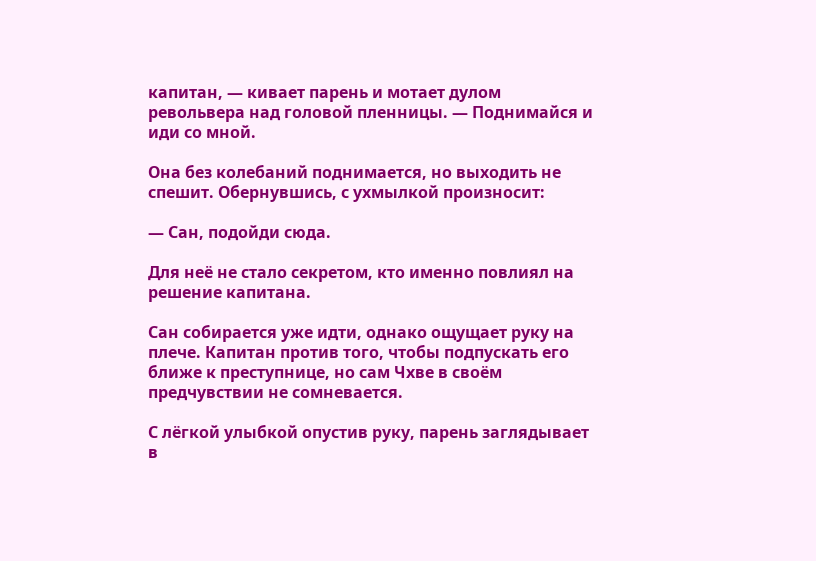капитан, — кивает парень и мотает дулом револьвера над головой пленницы. — Поднимайся и иди со мной.

Она без колебаний поднимается, но выходить не спешит. Обернувшись, с ухмылкой произносит:

— Сан, подойди сюда.

Для неё не стало секретом, кто именно повлиял на решение капитана.

Сан собирается уже идти, однако ощущает руку на плече. Капитан против того, чтобы подпускать его ближе к преступнице, но сам Чхве в своём предчувствии не сомневается.

С лёгкой улыбкой опустив руку, парень заглядывает в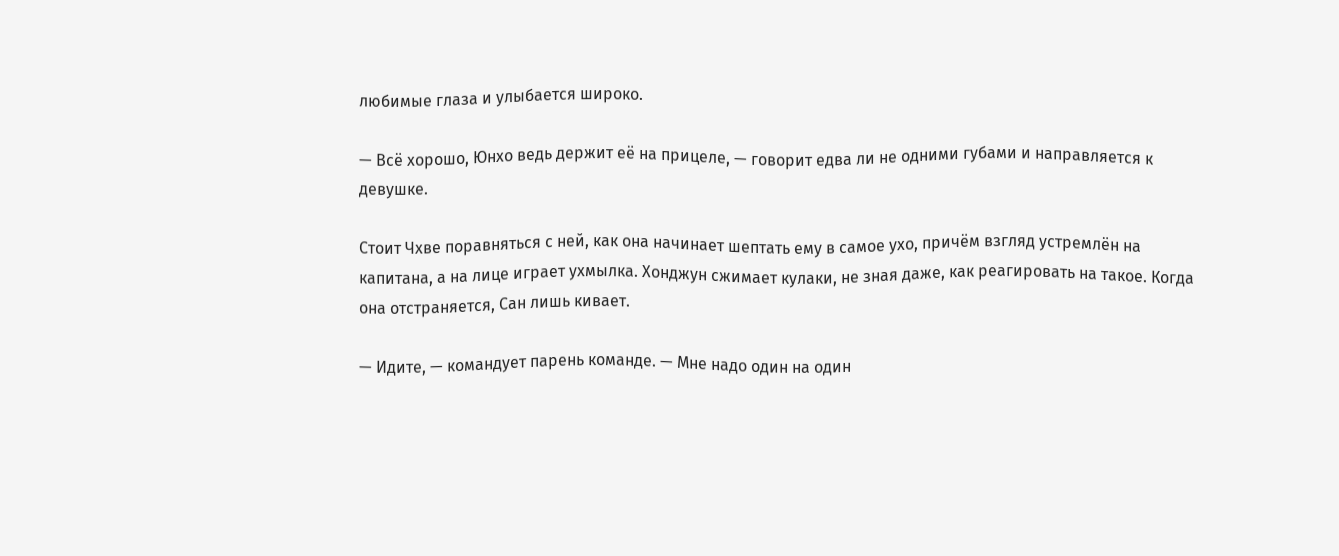любимые глаза и улыбается широко.

— Всё хорошо, Юнхо ведь держит её на прицеле, — говорит едва ли не одними губами и направляется к девушке.

Стоит Чхве поравняться с ней, как она начинает шептать ему в самое ухо, причём взгляд устремлён на капитана, а на лице играет ухмылка. Хонджун сжимает кулаки, не зная даже, как реагировать на такое. Когда она отстраняется, Сан лишь кивает.

— Идите, — командует парень команде. — Мне надо один на один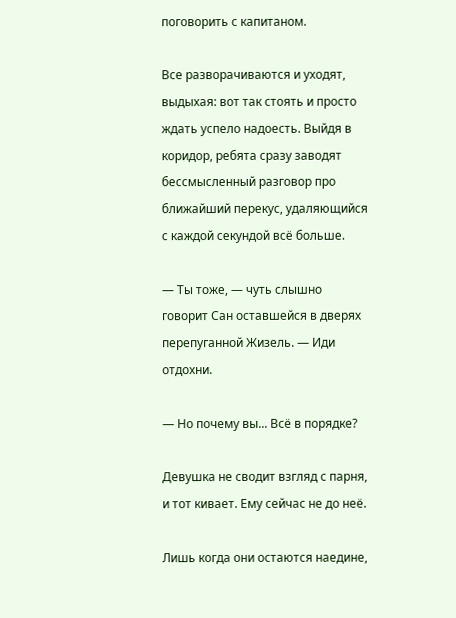поговорить с капитаном.

Все разворачиваются и уходят, выдыхая: вот так стоять и просто ждать успело надоесть. Выйдя в коридор, ребята сразу заводят бессмысленный разговор про ближайший перекус, удаляющийся с каждой секундой всё больше.

— Ты тоже, — чуть слышно говорит Сан оставшейся в дверях перепуганной Жизель. — Иди отдохни.

— Но почему вы... Всё в порядке?

Девушка не сводит взгляд с парня, и тот кивает. Ему сейчас не до неё.

Лишь когда они остаются наедине,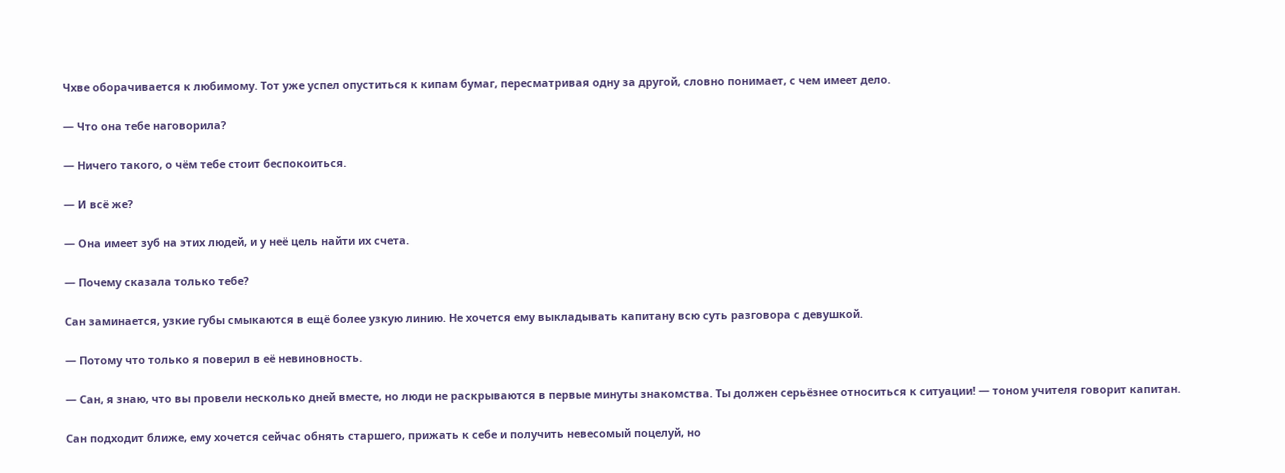Чхве оборачивается к любимому. Тот уже успел опуститься к кипам бумаг, пересматривая одну за другой, словно понимает, с чем имеет дело.

— Что она тебе наговорила?

— Ничего такого, о чём тебе стоит беспокоиться.

— И всё же?

— Она имеет зуб на этих людей, и у неё цель найти их счета.

— Почему сказала только тебе?

Сан заминается, узкие губы смыкаются в ещё более узкую линию. Не хочется ему выкладывать капитану всю суть разговора с девушкой.

— Потому что только я поверил в её невиновность.

— Сан, я знаю, что вы провели несколько дней вместе, но люди не раскрываются в первые минуты знакомства. Ты должен серьёзнее относиться к ситуации! — тоном учителя говорит капитан.

Сан подходит ближе, ему хочется сейчас обнять старшего, прижать к себе и получить невесомый поцелуй, но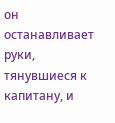он останавливает руки, тянувшиеся к капитану, и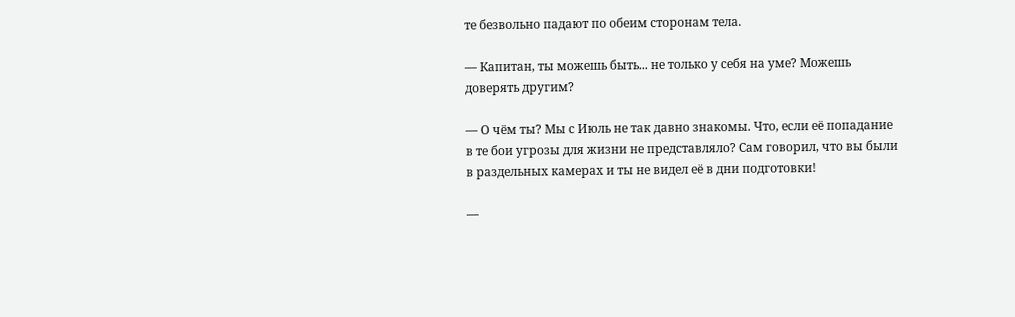те безвольно падают по обеим сторонам тела.

— Капитан, ты можешь быть... не только у себя на уме? Можешь доверять другим?

— О чём ты? Мы с Июль не так давно знакомы. Что, если еë попадание в те бои угрозы для жизни не представляло? Сам говорил, что вы были в раздельных камерах и ты не видел еë в дни подготовки!

—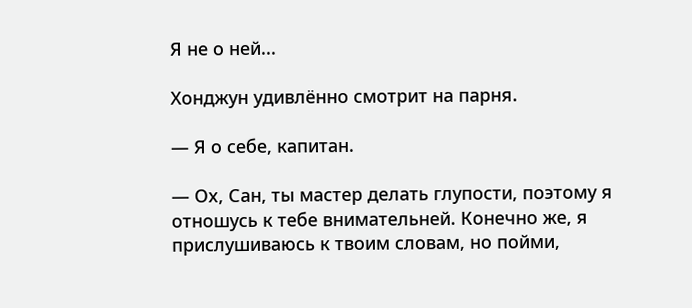Я не о ней...

Хонджун удивлённо смотрит на парня.

— Я о себе, капитан.

— Ох, Сан, ты мастер делать глупости, поэтому я отношусь к тебе внимательней. Конечно же, я прислушиваюсь к твоим словам, но пойми,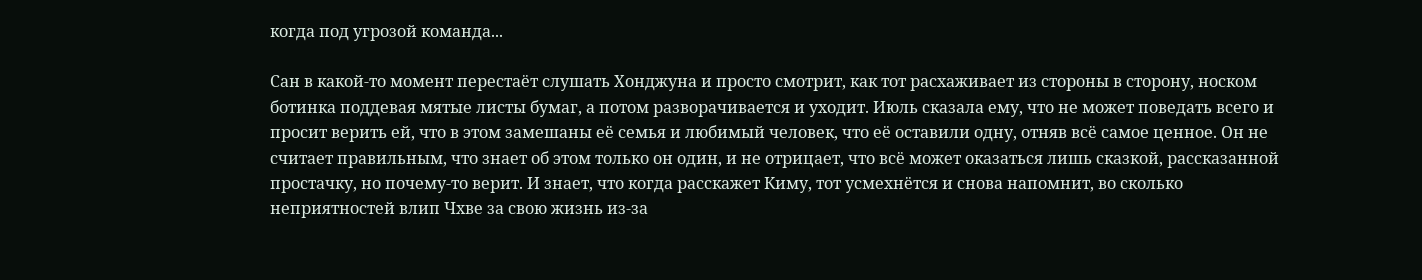когда под угрозой команда...

Сан в какой-то момент перестаёт слушать Хонджуна и просто смотрит, как тот расхаживает из стороны в сторону, носком ботинка поддевая мятые листы бумаг, а потом разворачивается и уходит. Июль сказала ему, что не может поведать всего и просит верить ей, что в этом замешаны её семья и любимый человек, что её оставили одну, отняв всё самое ценное. Он не считает правильным, что знает об этом только он один, и не отрицает, что всё может оказаться лишь сказкой, рассказанной простачку, но почему-то верит. И знает, что когда расскажет Киму, тот усмехнётся и снова напомнит, во сколько неприятностей влип Чхве за свою жизнь из-за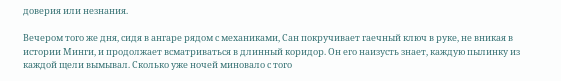доверия или незнания.

Вечером того же дня, сидя в ангаре рядом с механиками, Сан покручивает гаечный ключ в руке, не вникая в истории Минги, и продолжает всматриваться в длинный коридор. Он его наизусть знает, каждую пылинку из каждой щели вымывал. Сколько уже ночей миновало с того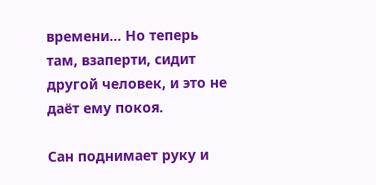времени... Но теперь там, взаперти, сидит другой человек, и это не даёт ему покоя.

Сан поднимает руку и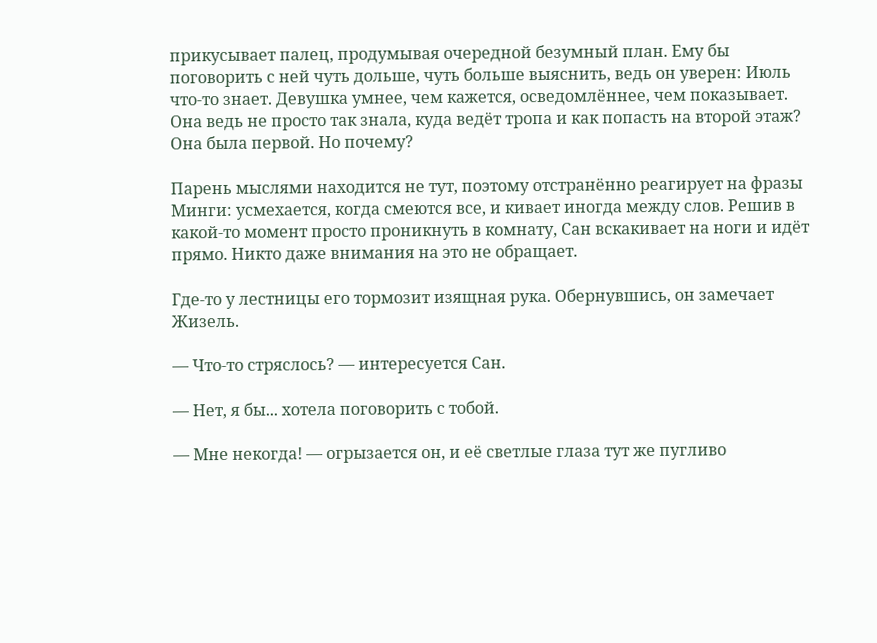прикусывает палец, продумывая очередной безумный план. Ему бы поговорить с ней чуть дольше, чуть больше выяснить, ведь он уверен: Июль что-то знает. Девушка умнее, чем кажется, осведомлённее, чем показывает. Она ведь не просто так знала, куда ведёт тропа и как попасть на второй этаж? Она была первой. Но почему?

Парень мыслями находится не тут, поэтому отстранённо реагирует на фразы Минги: усмехается, когда смеются все, и кивает иногда между слов. Решив в какой-то момент просто проникнуть в комнату, Сан вскакивает на ноги и идёт прямо. Никто даже внимания на это не обращает.

Где-то у лестницы его тормозит изящная рука. Обернувшись, он замечает Жизель.

— Что-то стряслось? — интересуется Сан.

— Нет, я бы... хотела поговорить с тобой.

— Мне некогда! — огрызается он, и еë светлые глаза тут же пугливо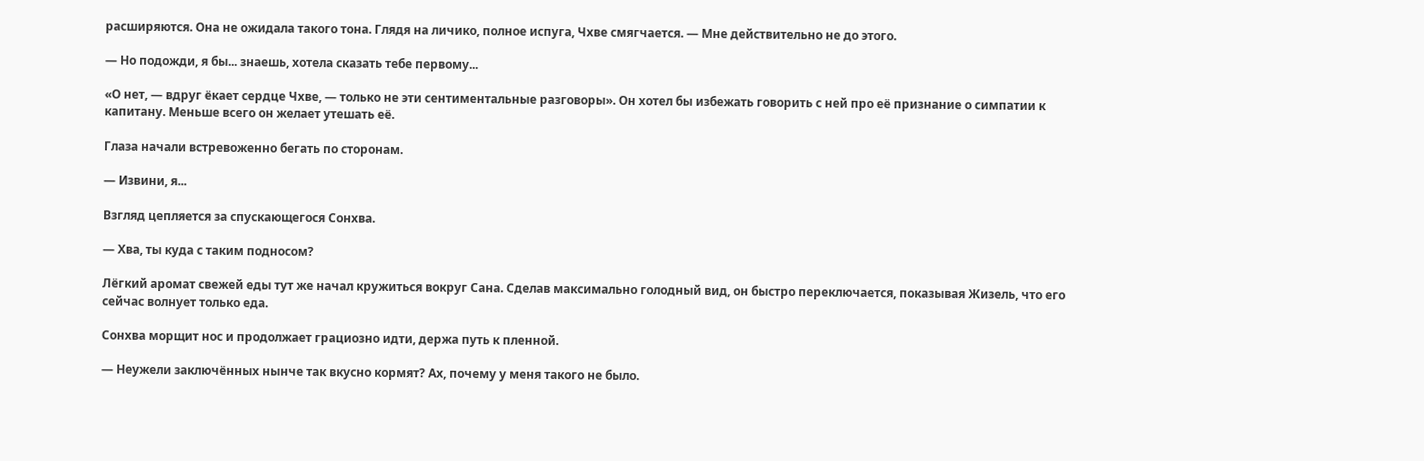расширяются. Она не ожидала такого тона. Глядя на личико, полное испуга, Чхве смягчается. — Мне действительно не до этого.

— Но подожди, я бы... знаешь, хотела сказать тебе первому...

«О нет, — вдруг ёкает сердце Чхве, — только не эти сентиментальные разговоры». Он хотел бы избежать говорить с ней про её признание о симпатии к капитану. Меньше всего он желает утешать её.

Глаза начали встревоженно бегать по сторонам.

— Извини, я...

Взгляд цепляется за спускающегося Сонхва.

— Хва, ты куда с таким подносом?

Лёгкий аромат свежей еды тут же начал кружиться вокруг Сана. Сделав максимально голодный вид, он быстро переключается, показывая Жизель, что его сейчас волнует только еда.

Сонхва морщит нос и продолжает грациозно идти, держа путь к пленной.

— Неужели заключённых нынче так вкусно кормят? Ах, почему у меня такого не было.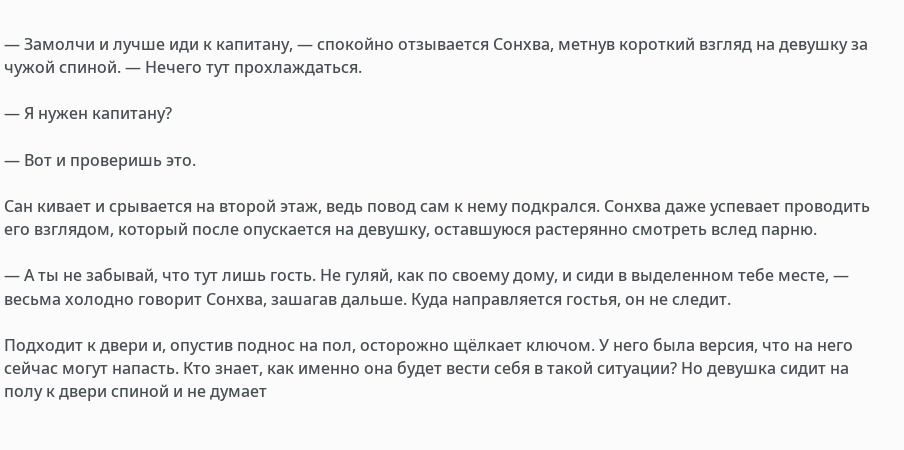— Замолчи и лучше иди к капитану, — спокойно отзывается Сонхва, метнув короткий взгляд на девушку за чужой спиной. — Нечего тут прохлаждаться.

— Я нужен капитану?

— Вот и проверишь это.

Сан кивает и срывается на второй этаж, ведь повод сам к нему подкрался. Сонхва даже успевает проводить его взглядом, который после опускается на девушку, оставшуюся растерянно смотреть вслед парню.

— А ты не забывай, что тут лишь гость. Не гуляй, как по своему дому, и сиди в выделенном тебе месте, — весьма холодно говорит Сонхва, зашагав дальше. Куда направляется гостья, он не следит.

Подходит к двери и, опустив поднос на пол, осторожно щёлкает ключом. У него была версия, что на него сейчас могут напасть. Кто знает, как именно она будет вести себя в такой ситуации? Но девушка сидит на полу к двери спиной и не думает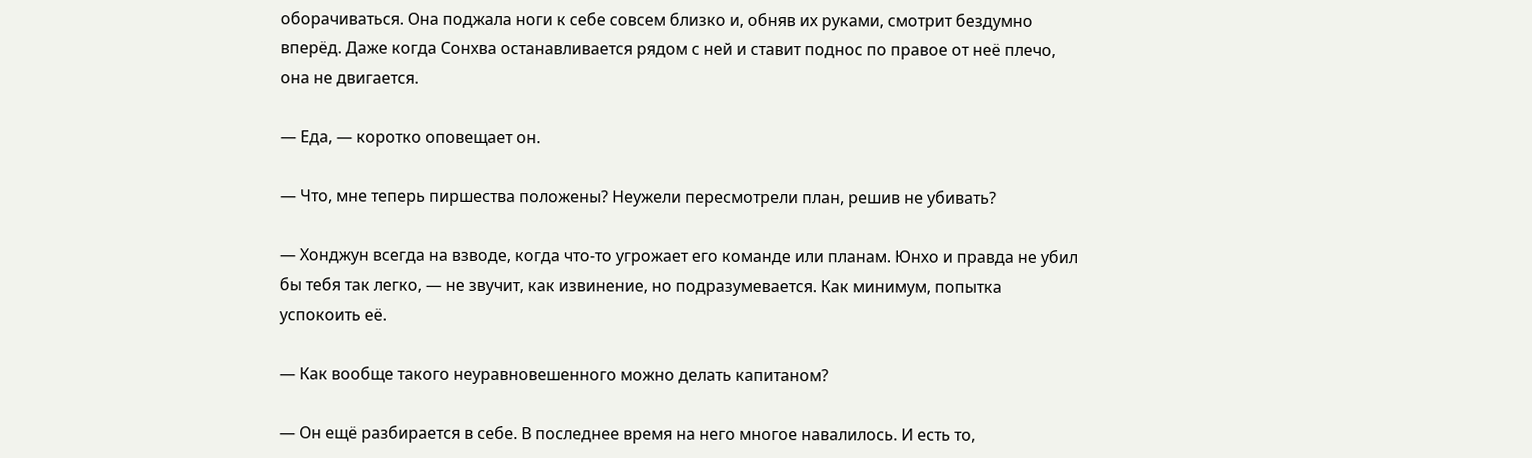оборачиваться. Она поджала ноги к себе совсем близко и, обняв их руками, смотрит бездумно вперёд. Даже когда Сонхва останавливается рядом с ней и ставит поднос по правое от неё плечо, она не двигается.

— Еда, — коротко оповещает он.

— Что, мне теперь пиршества положены? Неужели пересмотрели план, решив не убивать?

— Хонджун всегда на взводе, когда что-то угрожает его команде или планам. Юнхо и правда не убил бы тебя так легко, — не звучит, как извинение, но подразумевается. Как минимум, попытка успокоить её.

— Как вообще такого неуравновешенного можно делать капитаном?

— Он ещё разбирается в себе. В последнее время на него многое навалилось. И есть то,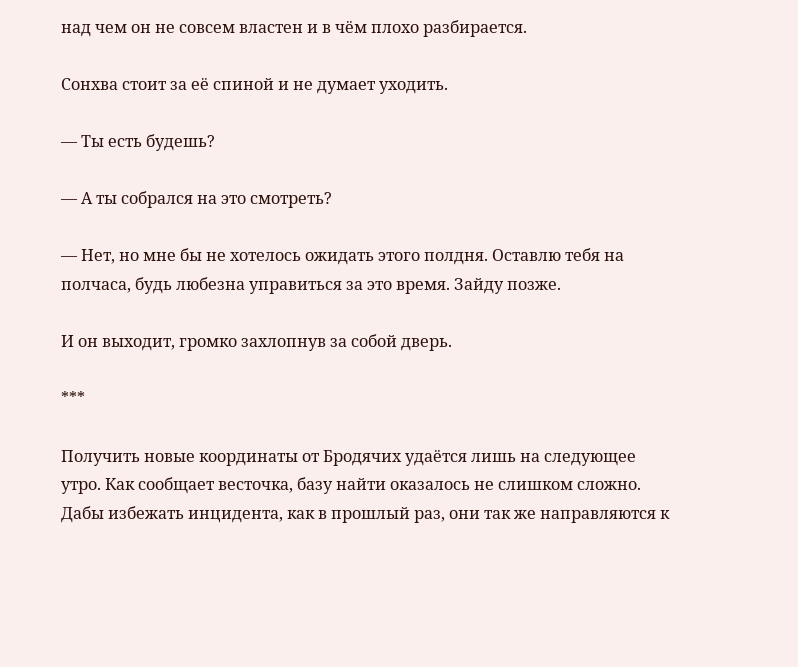над чем он не совсем властен и в чём плохо разбирается.

Сонхва стоит за её спиной и не думает уходить.

— Ты есть будешь?

— А ты собрался на это смотреть?

— Нет, но мне бы не хотелось ожидать этого полдня. Оставлю тебя на полчаса, будь любезна управиться за это время. Зайду позже.

И он выходит, громко захлопнув за собой дверь.

***

Получить новые координаты от Бродячих удаётся лишь на следующее утро. Как сообщает весточка, базу найти оказалось не слишком сложно. Дабы избежать инцидента, как в прошлый раз, они так же направляются к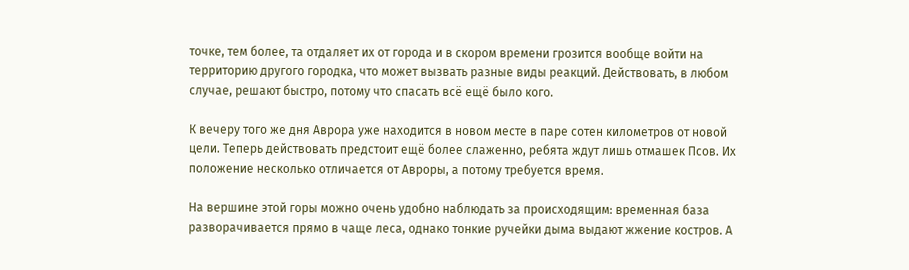точке, тем более, та отдаляет их от города и в скором времени грозится вообще войти на территорию другого городка, что может вызвать разные виды реакций. Действовать, в любом случае, решают быстро, потому что спасать всё ещё было кого.

К вечеру того же дня Аврора уже находится в новом месте в паре сотен километров от новой цели. Теперь действовать предстоит ещё более слаженно, ребята ждут лишь отмашек Псов. Их положение несколько отличается от Авроры, а потому требуется время.

На вершине этой горы можно очень удобно наблюдать за происходящим: временная база разворачивается прямо в чаще леса, однако тонкие ручейки дыма выдают жжение костров. А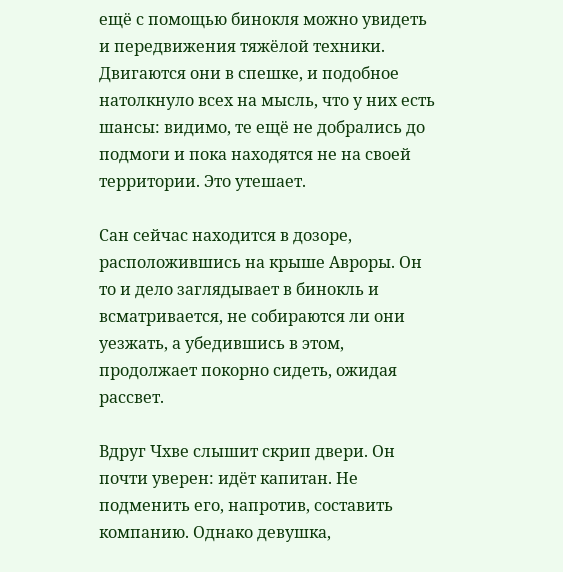ещё с помощью бинокля можно увидеть и передвижения тяжёлой техники. Двигаются они в спешке, и подобное натолкнуло всех на мысль, что у них есть шансы: видимо, те ещё не добрались до подмоги и пока находятся не на своей территории. Это утешает.

Сан сейчас находится в дозоре, расположившись на крыше Авроры. Он то и дело заглядывает в бинокль и всматривается, не собираются ли они уезжать, а убедившись в этом, продолжает покорно сидеть, ожидая рассвет.

Вдруг Чхве слышит скрип двери. Он почти уверен: идёт капитан. Не подменить его, напротив, составить компанию. Однако девушка,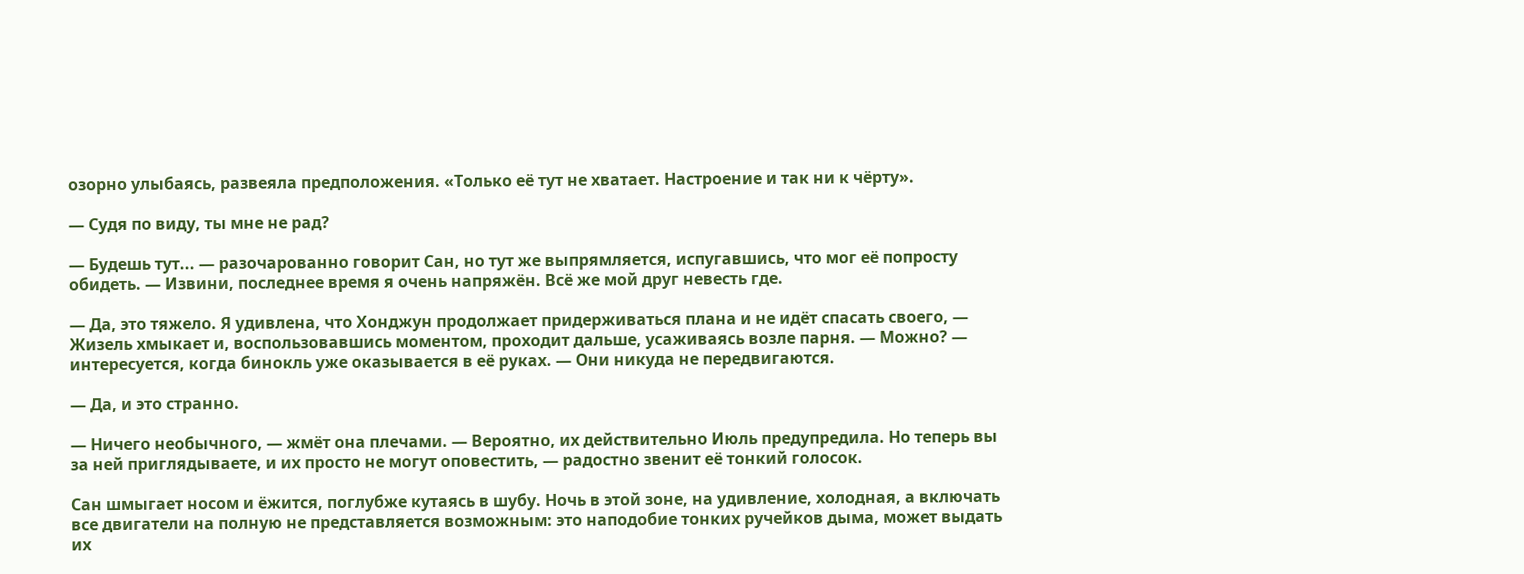озорно улыбаясь, развеяла предположения. «Только её тут не хватает. Настроение и так ни к чёрту».

— Судя по виду, ты мне не рад?

— Будешь тут... — разочарованно говорит Сан, но тут же выпрямляется, испугавшись, что мог её попросту обидеть. — Извини, последнее время я очень напряжён. Всё же мой друг невесть где.

— Да, это тяжело. Я удивлена, что Хонджун продолжает придерживаться плана и не идёт спасать своего, — Жизель хмыкает и, воспользовавшись моментом, проходит дальше, усаживаясь возле парня. — Можно? — интересуется, когда бинокль уже оказывается в её руках. — Они никуда не передвигаются.

— Да, и это странно.

— Ничего необычного, — жмёт она плечами. — Вероятно, их действительно Июль предупредила. Но теперь вы за ней приглядываете, и их просто не могут оповестить, — радостно звенит её тонкий голосок.

Сан шмыгает носом и ёжится, поглубже кутаясь в шубу. Ночь в этой зоне, на удивление, холодная, а включать все двигатели на полную не представляется возможным: это наподобие тонких ручейков дыма, может выдать их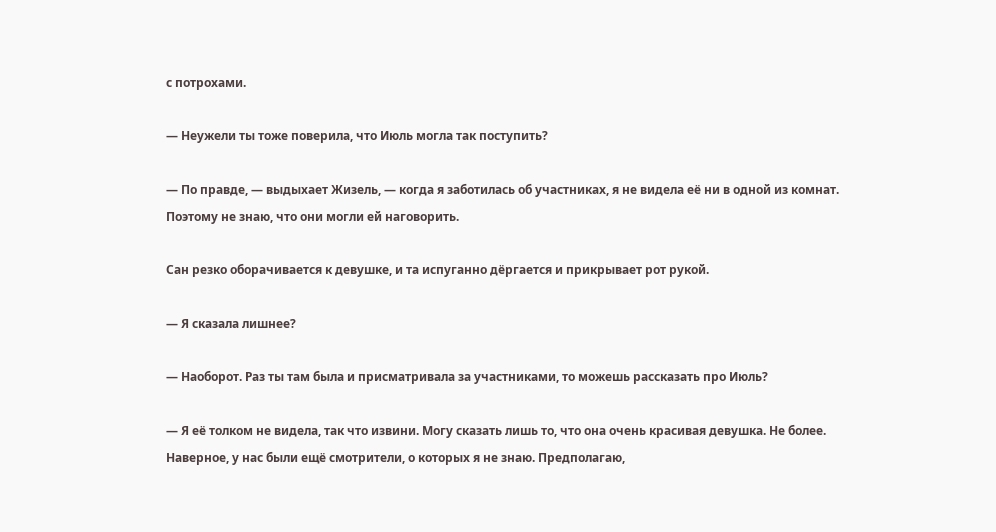с потрохами.

— Неужели ты тоже поверила, что Июль могла так поступить?

— По правде, — выдыхает Жизель, — когда я заботилась об участниках, я не видела её ни в одной из комнат. Поэтому не знаю, что они могли ей наговорить.

Сан резко оборачивается к девушке, и та испуганно дёргается и прикрывает рот рукой.

— Я сказала лишнее?

— Наоборот. Раз ты там была и присматривала за участниками, то можешь рассказать про Июль?

— Я её толком не видела, так что извини. Могу сказать лишь то, что она очень красивая девушка. Не более. Наверное, у нас были ещё смотрители, о которых я не знаю. Предполагаю,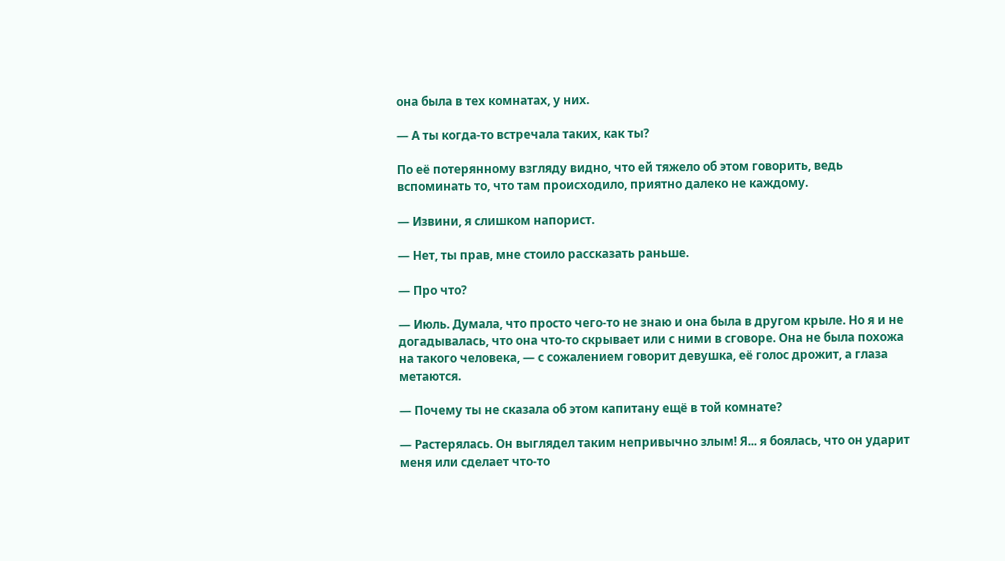она была в тех комнатах, у них.

— А ты когда-то встречала таких, как ты?

По её потерянному взгляду видно, что ей тяжело об этом говорить, ведь вспоминать то, что там происходило, приятно далеко не каждому.

— Извини, я слишком напорист.

— Нет, ты прав, мне стоило рассказать раньше.

— Про что?

— Июль. Думала, что просто чего-то не знаю и она была в другом крыле. Но я и не догадывалась, что она что-то скрывает или с ними в сговоре. Она не была похожа на такого человека, — с сожалением говорит девушка, её голос дрожит, а глаза метаются.

— Почему ты не сказала об этом капитану ещё в той комнате?

— Растерялась. Он выглядел таким непривычно злым! Я... я боялась, что он ударит меня или сделает что-то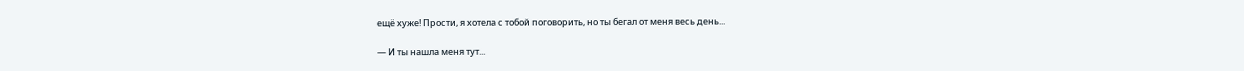ещё хуже! Прости, я хотела с тобой поговорить, но ты бегал от меня весь день...

— И ты нашла меня тут...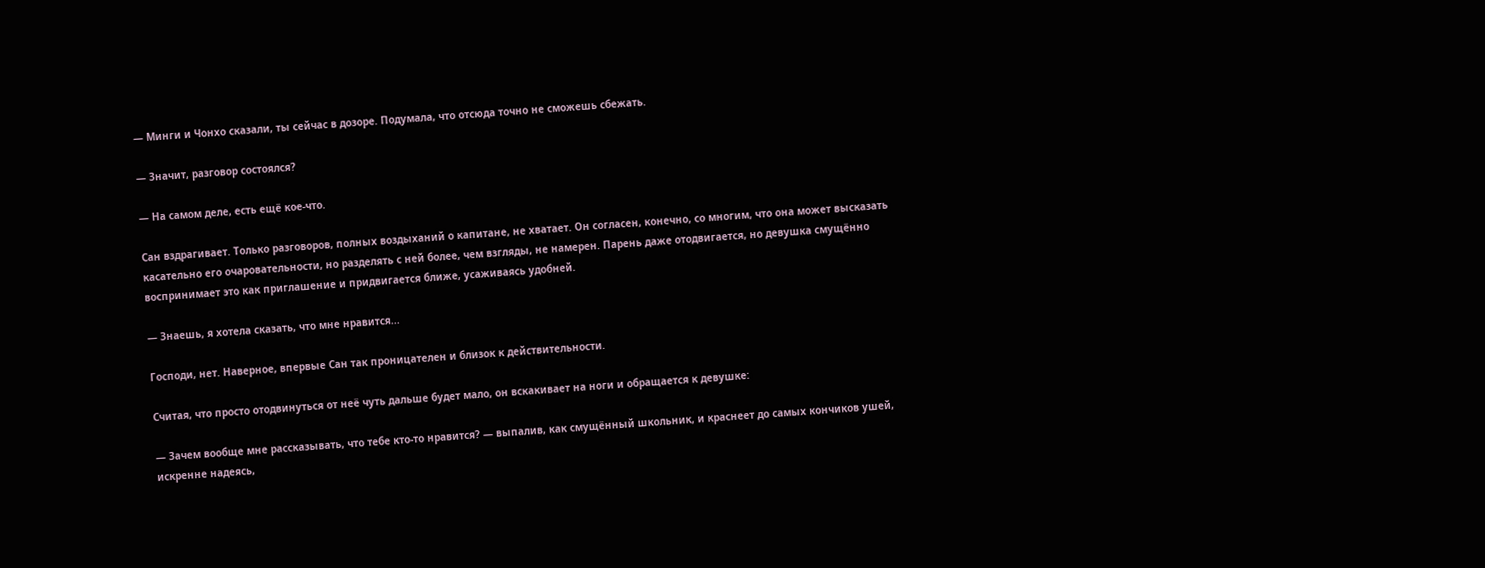— Минги и Чонхо сказали, ты сейчас в дозоре. Подумала, что отсюда точно не сможешь сбежать.

— Значит, разговор состоялся?

— На самом деле, есть ещё кое-что.

Сан вздрагивает. Только разговоров, полных воздыханий о капитане, не хватает. Он согласен, конечно, со многим, что она может высказать касательно его очаровательности, но разделять с ней более, чем взгляды, не намерен. Парень даже отодвигается, но девушка смущённо воспринимает это как приглашение и придвигается ближе, усаживаясь удобней.

— Знаешь, я хотела сказать, что мне нравится...

Господи, нет. Наверное, впервые Сан так проницателен и близок к действительности.

Считая, что просто отодвинуться от неё чуть дальше будет мало, он вскакивает на ноги и обращается к девушке:

— Зачем вообще мне рассказывать, что тебе кто-то нравится? — выпалив, как смущённый школьник, и краснеет до самых кончиков ушей, искренне надеясь,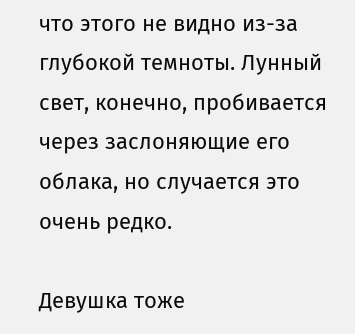что этого не видно из-за глубокой темноты. Лунный свет, конечно, пробивается через заслоняющие его облака, но случается это очень редко.

Девушка тоже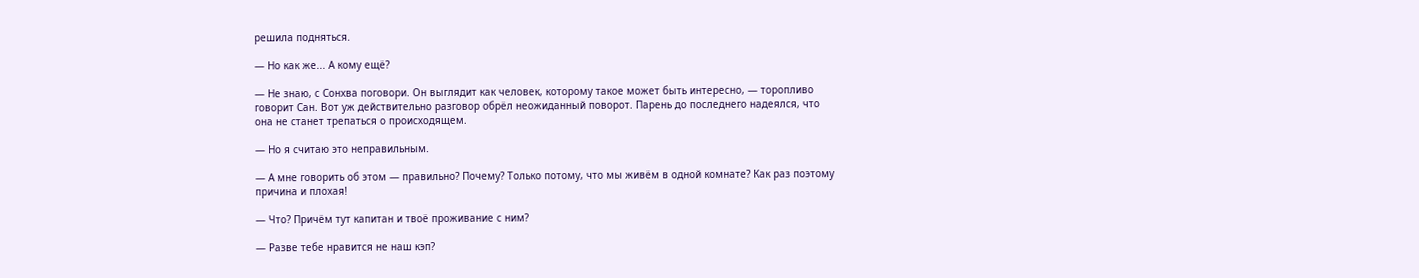решила подняться.

— Но как же... А кому ещё?

— Не знаю, с Сонхва поговори. Он выглядит как человек, которому такое может быть интересно, — торопливо говорит Сан. Вот уж действительно разговор обрёл неожиданный поворот. Парень до последнего надеялся, что она не станет трепаться о происходящем.

— Но я считаю это неправильным.

— А мне говорить об этом — правильно? Почему? Только потому, что мы живём в одной комнате? Как раз поэтому причина и плохая!

— Что? Причём тут капитан и твоё проживание с ним?

— Разве тебе нравится не наш кэп?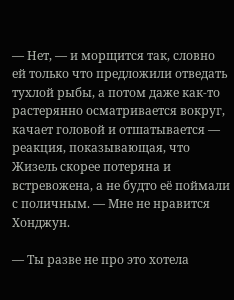— Нет, — и морщится так, словно ей только что предложили отведать тухлой рыбы, а потом даже как-то растерянно осматривается вокруг, качает головой и отшатывается — реакция, показывающая, что Жизель скорее потеряна и встревожена, а не будто её поймали с поличным. — Мне не нравится Хонджун.

— Ты разве не про это хотела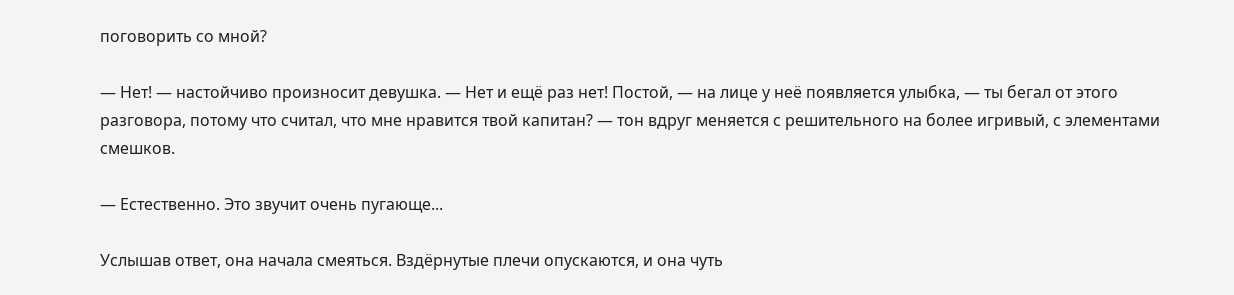поговорить со мной?

— Нет! — настойчиво произносит девушка. — Нет и ещё раз нет! Постой, — на лице у неё появляется улыбка, — ты бегал от этого разговора, потому что считал, что мне нравится твой капитан? — тон вдруг меняется с решительного на более игривый, с элементами смешков.

— Естественно. Это звучит очень пугающе...

Услышав ответ, она начала смеяться. Вздёрнутые плечи опускаются, и она чуть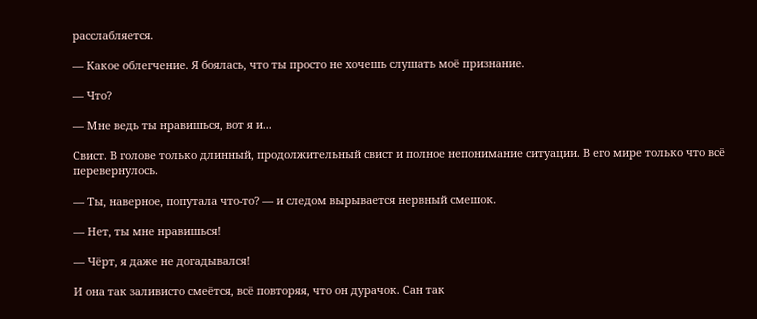расслабляется.

— Какое облегчение. Я боялась, что ты просто не хочешь слушать моё признание.

— Что?

— Мне ведь ты нравишься, вот я и...

Свист. В голове только длинный, продолжительный свист и полное непонимание ситуации. В его мире только что всё перевернулось.

— Ты, наверное, попутала что-то? — и следом вырывается нервный смешок.

— Нет, ты мне нравишься!

— Чёрт, я даже не догадывался!

И она так заливисто смеётся, всё повторяя, что он дурачок. Сан так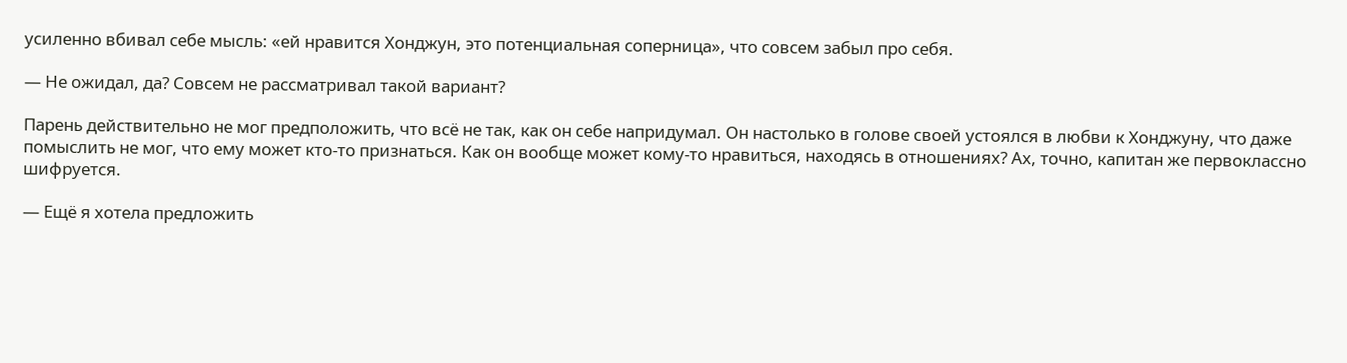усиленно вбивал себе мысль: «ей нравится Хонджун, это потенциальная соперница», что совсем забыл про себя.

— Не ожидал, да? Совсем не рассматривал такой вариант?

Парень действительно не мог предположить, что всё не так, как он себе напридумал. Он настолько в голове своей устоялся в любви к Хонджуну, что даже помыслить не мог, что ему может кто-то признаться. Как он вообще может кому-то нравиться, находясь в отношениях? Ах, точно, капитан же первоклассно шифруется.

— Ещё я хотела предложить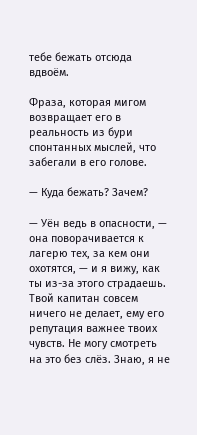тебе бежать отсюда вдвоём.

Фраза, которая мигом возвращает его в реальность из бури спонтанных мыслей, что забегали в его голове.

— Куда бежать? Зачем?

— Уëн ведь в опасности, — она поворачивается к лагерю тех, за кем они охотятся, — и я вижу, как ты из-за этого страдаешь. Твой капитан совсем ничего не делает, ему его репутация важнее твоих чувств. Не могу смотреть на это без слёз. Знаю, я не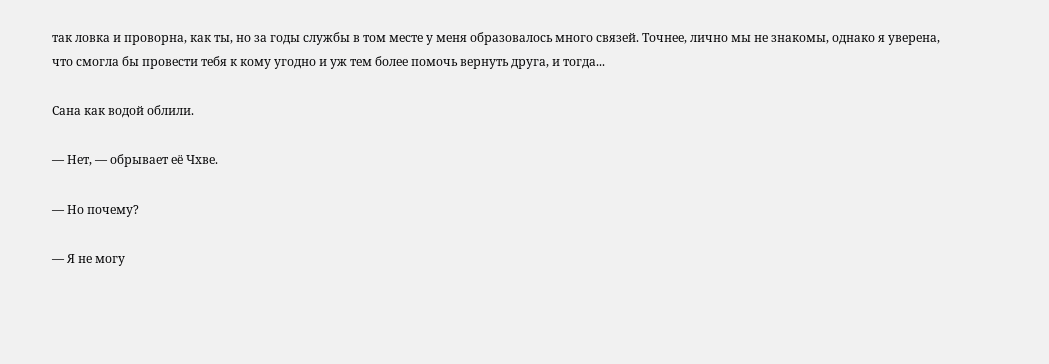так ловка и проворна, как ты, но за годы службы в том месте у меня образовалось много связей. Точнее, лично мы не знакомы, однако я уверена, что смогла бы провести тебя к кому угодно и уж тем более помочь вернуть друга, и тогда...

Сана как водой облили.

— Нет, — обрывает её Чхве.

— Но почему?

— Я не могу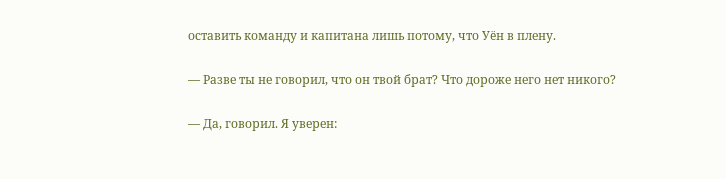оставить команду и капитана лишь потому, что Уëн в плену.

— Разве ты не говорил, что он твой брат? Что дороже него нет никого?

— Да, говорил. Я уверен: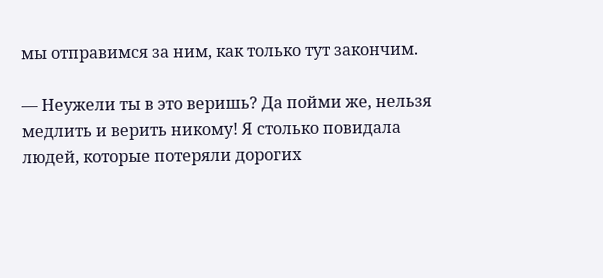мы отправимся за ним, как только тут закончим.

— Неужели ты в это веришь? Да пойми же, нельзя медлить и верить никому! Я столько повидала людей, которые потеряли дорогих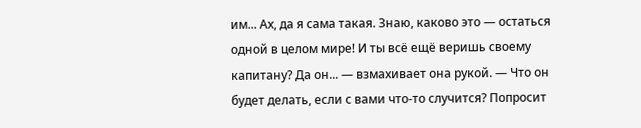им... Ах, да я сама такая. Знаю, каково это — остаться одной в целом мире! И ты всё ещё веришь своему капитану? Да он... — взмахивает она рукой. — Что он будет делать, если с вами что-то случится? Попросит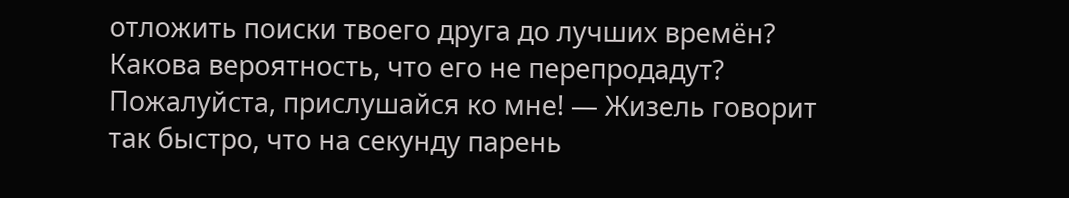отложить поиски твоего друга до лучших времён? Какова вероятность, что его не перепродадут? Пожалуйста, прислушайся ко мне! — Жизель говорит так быстро, что на секунду парень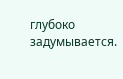глубоко задумывается.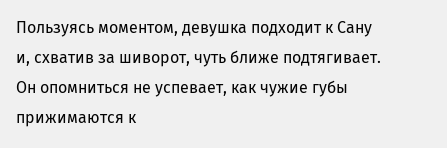Пользуясь моментом, девушка подходит к Сану и, схватив за шиворот, чуть ближе подтягивает. Он опомниться не успевает, как чужие губы прижимаются к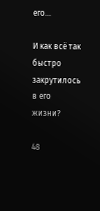его...

И как всё так быстро закрутилось в его жизни?

48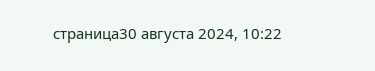страница30 августа 2024, 10:22